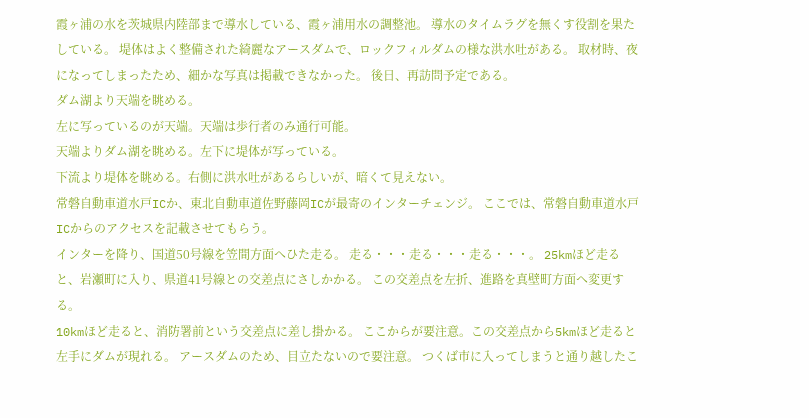霞ヶ浦の水を茨城県内陸部まで導水している、霞ヶ浦用水の調整池。 導水のタイムラグを無くす役割を果たしている。 堤体はよく整備された綺麗なアースダムで、ロックフィルダムの様な洪水吐がある。 取材時、夜になってしまったため、細かな写真は掲載できなかった。 後日、再訪問予定である。
ダム湖より天端を眺める。
左に写っているのが天端。天端は歩行者のみ通行可能。
天端よりダム湖を眺める。左下に堤体が写っている。
下流より堤体を眺める。右側に洪水吐があるらしいが、暗くて見えない。
常磐自動車道水戸ICか、東北自動車道佐野藤岡ICが最寄のインターチェンジ。 ここでは、常磐自動車道水戸ICからのアクセスを記載させてもらう。
インターを降り、国道50号線を笠間方面へひた走る。 走る・・・走る・・・走る・・・。 25kmほど走ると、岩瀬町に入り、県道41号線との交差点にさしかかる。 この交差点を左折、進路を真壁町方面へ変更する。
10kmほど走ると、消防署前という交差点に差し掛かる。 ここからが要注意。この交差点から5kmほど走ると左手にダムが現れる。 アースダムのため、目立たないので要注意。 つくば市に入ってしまうと通り越したこ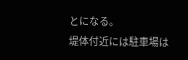とになる。
堤体付近には駐車場は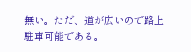無い。ただ、道が広いので路上駐車可能である。